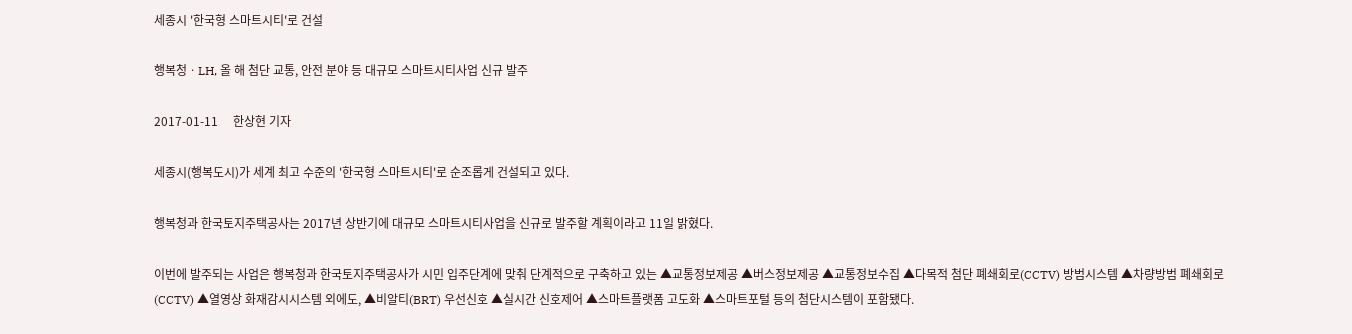세종시 '한국형 스마트시티'로 건설

행복청ㆍLH, 올 해 첨단 교통, 안전 분야 등 대규모 스마트시티사업 신규 발주

2017-01-11     한상현 기자

세종시(행복도시)가 세계 최고 수준의 '한국형 스마트시티'로 순조롭게 건설되고 있다.

행복청과 한국토지주택공사는 2017년 상반기에 대규모 스마트시티사업을 신규로 발주할 계획이라고 11일 밝혔다.

이번에 발주되는 사업은 행복청과 한국토지주택공사가 시민 입주단계에 맞춰 단계적으로 구축하고 있는 ▲교통정보제공 ▲버스정보제공 ▲교통정보수집 ▲다목적 첨단 폐쇄회로(CCTV) 방범시스템 ▲차량방범 폐쇄회로(CCTV) ▲열영상 화재감시시스템 외에도, ▲비알티(BRT) 우선신호 ▲실시간 신호제어 ▲스마트플랫폼 고도화 ▲스마트포털 등의 첨단시스템이 포함됐다.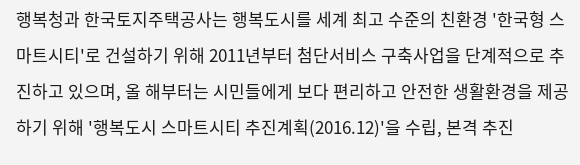행복청과 한국토지주택공사는 행복도시를 세계 최고 수준의 친환경 '한국형 스마트시티'로 건설하기 위해 2011년부터 첨단서비스 구축사업을 단계적으로 추진하고 있으며, 올 해부터는 시민들에게 보다 편리하고 안전한 생활환경을 제공하기 위해 '행복도시 스마트시티 추진계획(2016.12)'을 수립, 본격 추진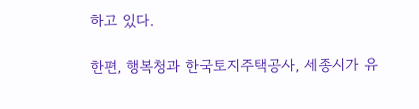하고 있다.

한편, 행복청과 한국토지주택공사, 세종시가 유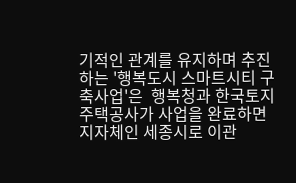기적인 관계를 유지하며 추진하는 '행복도시 스마트시티 구축사업'은  행복청과 한국토지주택공사가 사업을 완료하면 지자체인 세종시로 이관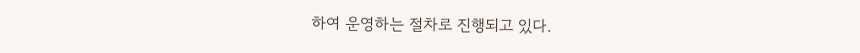하여 운영하는 절차로 진행되고 있다.